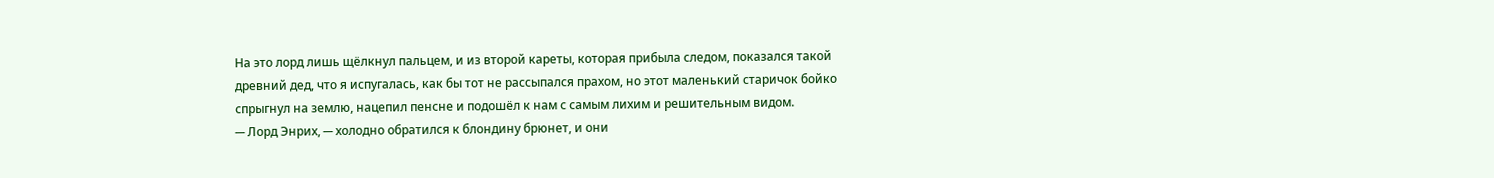На это лорд лишь щёлкнул пальцем, и из второй кареты, которая прибыла следом, показался такой древний дед, что я испугалась, как бы тот не рассыпался прахом, но этот маленький старичок бойко спрыгнул на землю, нацепил пенсне и подошёл к нам с самым лихим и решительным видом.
─ Лорд Энрих, ─ холодно обратился к блондину брюнет, и они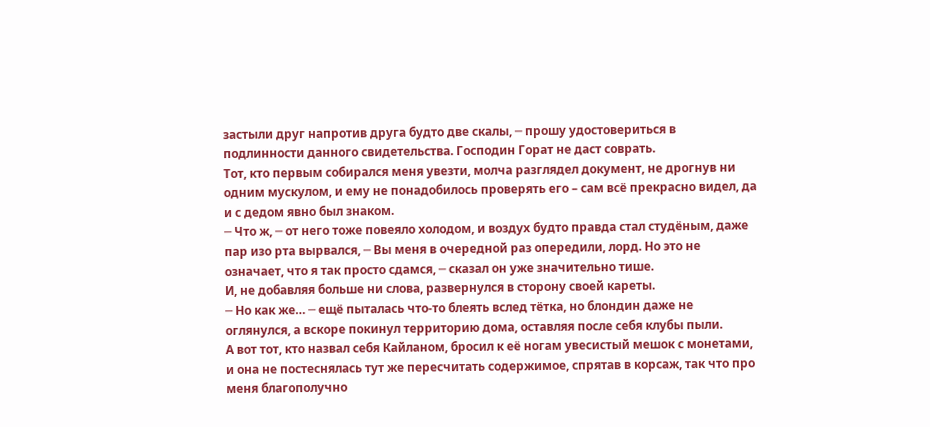застыли друг напротив друга будто две скалы, ─ прошу удостовериться в подлинности данного свидетельства. Господин Горат не даст соврать.
Тот, кто первым собирался меня увезти, молча разглядел документ, не дрогнув ни одним мускулом, и ему не понадобилось проверять его – сам всё прекрасно видел, да и с дедом явно был знаком.
─ Что ж, ─ от него тоже повеяло холодом, и воздух будто правда стал студёным, даже пар изо рта вырвался, ─ Вы меня в очередной раз опередили, лорд. Но это не означает, что я так просто сдамся, ─ сказал он уже значительно тише.
И, не добавляя больше ни слова, развернулся в сторону своей кареты.
─ Но как же… ─ ещё пыталась что-то блеять вслед тётка, но блондин даже не оглянулся, а вскоре покинул территорию дома, оставляя после себя клубы пыли.
А вот тот, кто назвал себя Кайланом, бросил к её ногам увесистый мешок с монетами, и она не постеснялась тут же пересчитать содержимое, спрятав в корсаж, так что про меня благополучно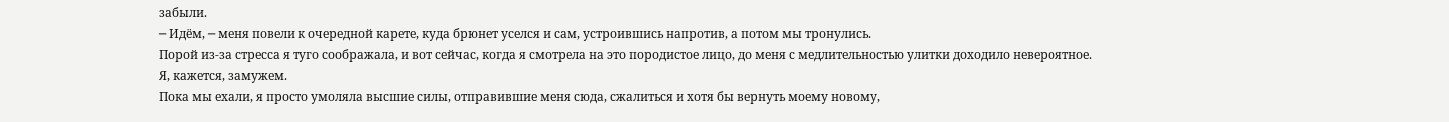забыли.
─ Идём, ─ меня повели к очередной карете, куда брюнет уселся и сам, устроившись напротив, а потом мы тронулись.
Порой из-за стресса я туго соображала, и вот сейчас, когда я смотрела на это породистое лицо, до меня с медлительностью улитки доходило невероятное.
Я, кажется, замужем.
Пока мы ехали, я просто умоляла высшие силы, отправившие меня сюда, сжалиться и хотя бы вернуть моему новому,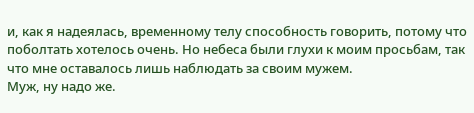и, как я надеялась, временному телу способность говорить, потому что поболтать хотелось очень. Но небеса были глухи к моим просьбам, так что мне оставалось лишь наблюдать за своим мужем.
Муж, ну надо же.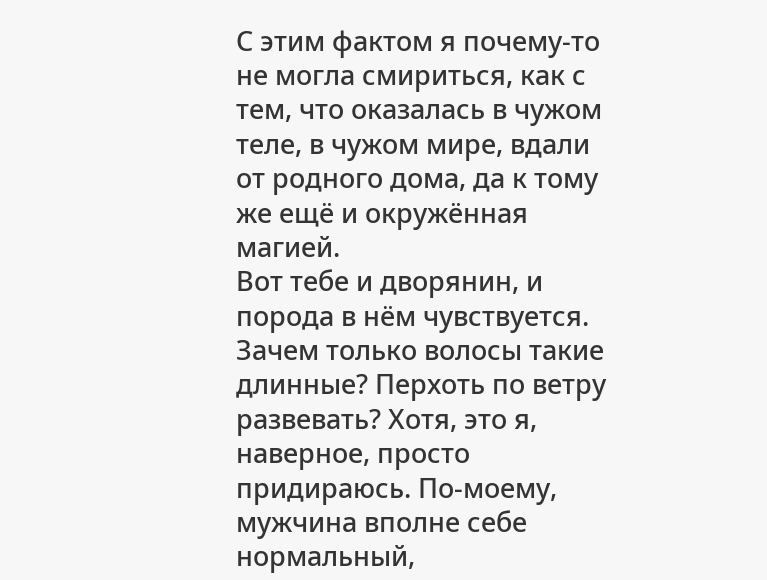С этим фактом я почему-то не могла смириться, как с тем, что оказалась в чужом теле, в чужом мире, вдали от родного дома, да к тому же ещё и окружённая магией.
Вот тебе и дворянин, и порода в нём чувствуется. Зачем только волосы такие длинные? Перхоть по ветру развевать? Хотя, это я, наверное, просто придираюсь. По-моему, мужчина вполне себе нормальный,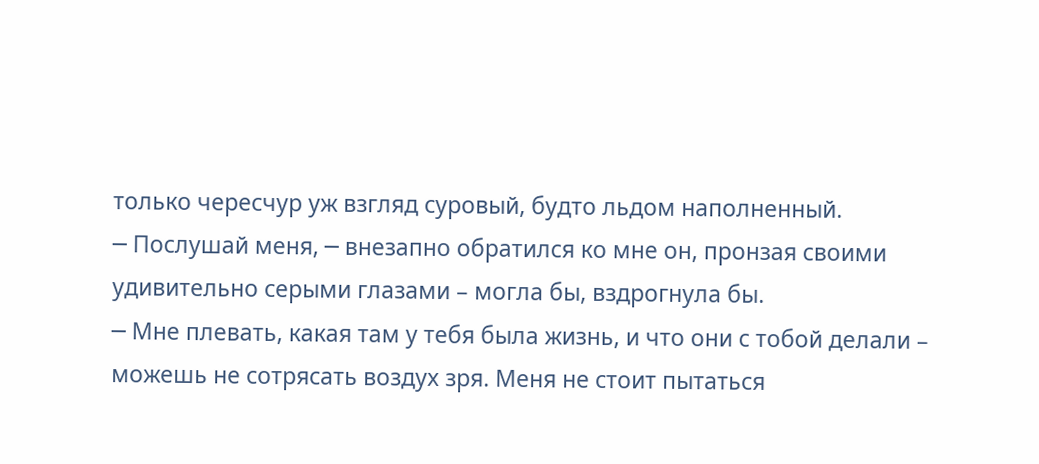только чересчур уж взгляд суровый, будто льдом наполненный.
─ Послушай меня, ─ внезапно обратился ко мне он, пронзая своими удивительно серыми глазами – могла бы, вздрогнула бы.
─ Мне плевать, какая там у тебя была жизнь, и что они с тобой делали – можешь не сотрясать воздух зря. Меня не стоит пытаться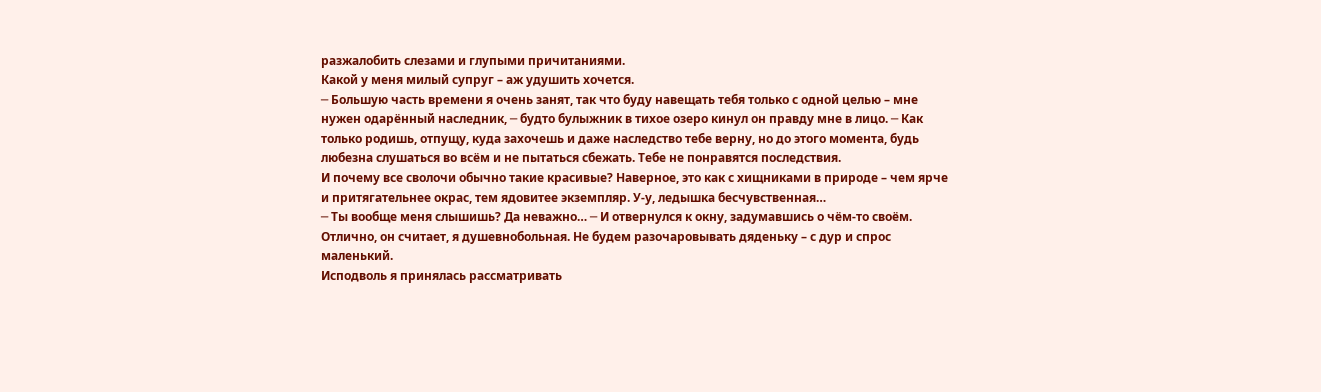разжалобить слезами и глупыми причитаниями.
Какой у меня милый супруг – аж удушить хочется.
─ Большую часть времени я очень занят, так что буду навещать тебя только с одной целью – мне нужен одарённый наследник, ─ будто булыжник в тихое озеро кинул он правду мне в лицо. ─ Как только родишь, отпущу, куда захочешь и даже наследство тебе верну, но до этого момента, будь любезна слушаться во всём и не пытаться сбежать. Тебе не понравятся последствия.
И почему все сволочи обычно такие красивые? Наверное, это как с хищниками в природе – чем ярче и притягательнее окрас, тем ядовитее экземпляр. У-у, ледышка бесчувственная…
─ Ты вообще меня слышишь? Да неважно… ─ И отвернулся к окну, задумавшись о чём-то своём.
Отлично, он считает, я душевнобольная. Не будем разочаровывать дяденьку – с дур и спрос маленький.
Исподволь я принялась рассматривать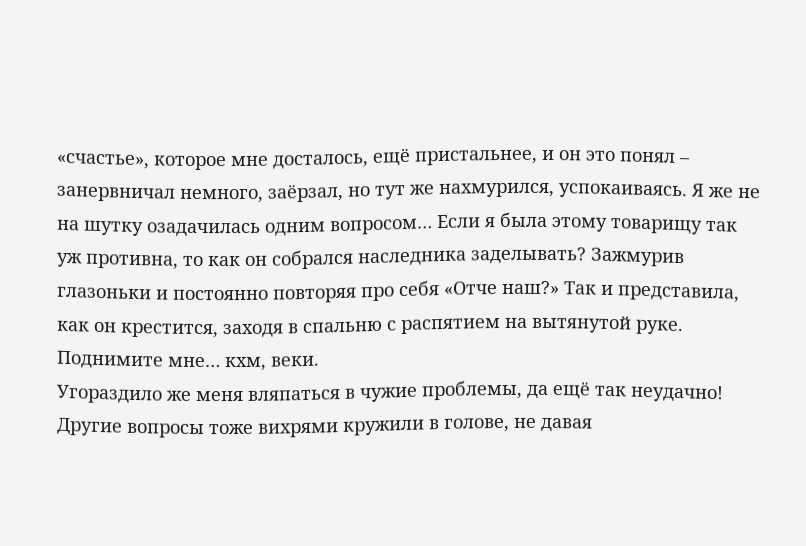«счастье», которое мне досталось, ещё пристальнее, и он это понял – занервничал немного, заёрзал, но тут же нахмурился, успокаиваясь. Я же не на шутку озадачилась одним вопросом… Если я была этому товарищу так уж противна, то как он собрался наследника заделывать? Зажмурив глазоньки и постоянно повторяя про себя «Отче наш?» Так и представила, как он крестится, заходя в спальню с распятием на вытянутой руке.
Поднимите мне… кхм, веки.
Угораздило же меня вляпаться в чужие проблемы, да ещё так неудачно!
Другие вопросы тоже вихрями кружили в голове, не давая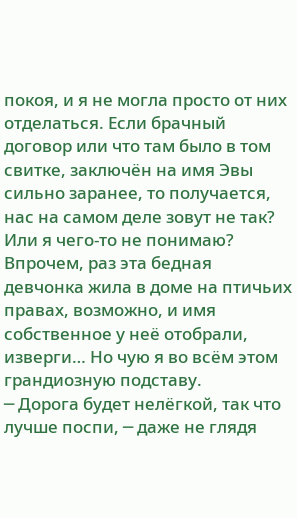покоя, и я не могла просто от них отделаться. Если брачный договор или что там было в том свитке, заключён на имя Эвы сильно заранее, то получается, нас на самом деле зовут не так? Или я чего-то не понимаю? Впрочем, раз эта бедная девчонка жила в доме на птичьих правах, возможно, и имя собственное у неё отобрали, изверги… Но чую я во всём этом грандиозную подставу.
─ Дорога будет нелёгкой, так что лучше поспи, ─ даже не глядя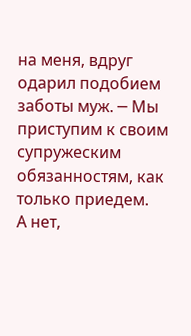на меня, вдруг одарил подобием заботы муж. ─ Мы приступим к своим супружеским обязанностям, как только приедем.
А нет,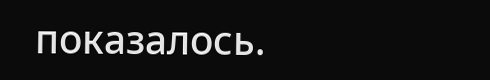показалось.